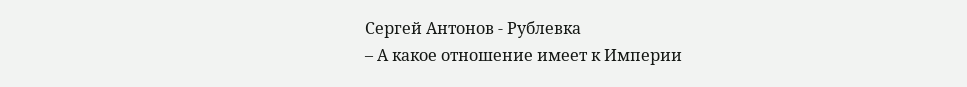Сергей Антонов - Рублевка
– А какое отношение имеет к Империи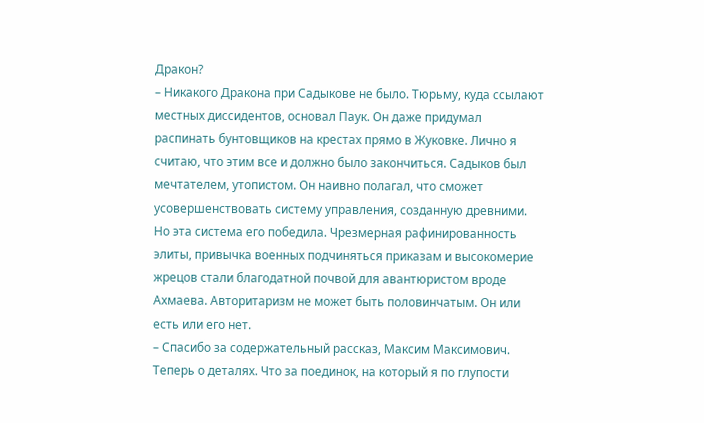Дракон?
– Никакого Дракона при Садыкове не было. Тюрьму, куда ссылают местных диссидентов, основал Паук. Он даже придумал распинать бунтовщиков на крестах прямо в Жуковке. Лично я считаю, что этим все и должно было закончиться. Садыков был мечтателем, утопистом. Он наивно полагал, что сможет усовершенствовать систему управления, созданную древними. Но эта система его победила. Чрезмерная рафинированность элиты, привычка военных подчиняться приказам и высокомерие жрецов стали благодатной почвой для авантюристом вроде Ахмаева. Авторитаризм не может быть половинчатым. Он или есть или его нет.
– Спасибо за содержательный рассказ, Максим Максимович. Теперь о деталях. Что за поединок, на который я по глупости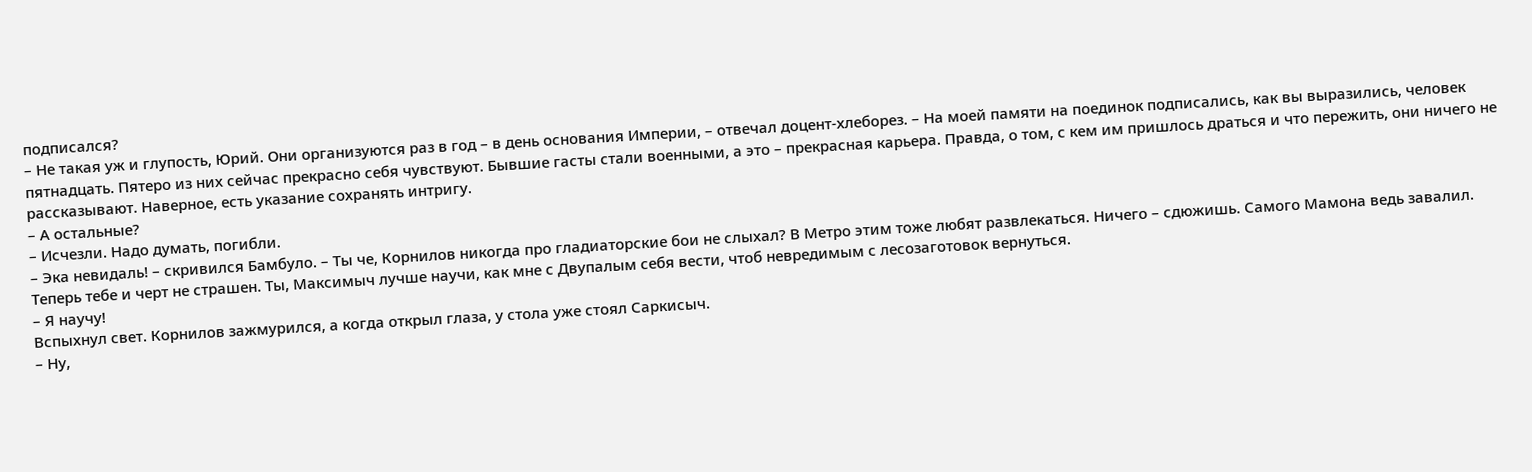подписался?
– Не такая уж и глупость, Юрий. Они организуются раз в год – в день основания Империи, – отвечал доцент-хлеборез. – На моей памяти на поединок подписались, как вы выразились, человек пятнадцать. Пятеро из них сейчас прекрасно себя чувствуют. Бывшие гасты стали военными, а это – прекрасная карьера. Правда, о том, с кем им пришлось драться и что пережить, они ничего не рассказывают. Наверное, есть указание сохранять интригу.
– А остальные?
– Исчезли. Надо думать, погибли.
– Эка невидаль! – скривился Бамбуло. – Ты че, Корнилов никогда про гладиаторские бои не слыхал? В Метро этим тоже любят развлекаться. Ничего – сдюжишь. Самого Мамона ведь завалил. Теперь тебе и черт не страшен. Ты, Максимыч лучше научи, как мне с Двупалым себя вести, чтоб невредимым с лесозаготовок вернуться.
– Я научу!
Вспыхнул свет. Корнилов зажмурился, а когда открыл глаза, у стола уже стоял Саркисыч.
– Ну,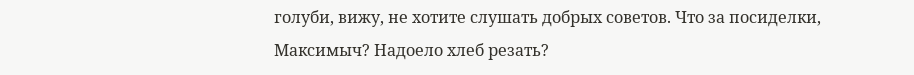голуби, вижу, не хотите слушать добрых советов. Что за посиделки, Максимыч? Надоело хлеб резать?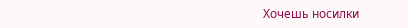Хочешь носилки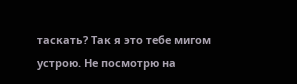таскать? Так я это тебе мигом устрою. Не посмотрю на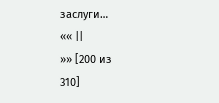заслуги…
«« ||
»» [200 из
310]